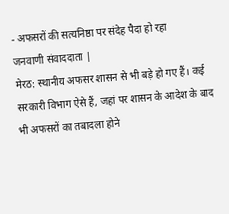- अफसरों की सत्यनिष्ठा पर संदेह पैदा हो रहा
जनवाणी संवाददाता |
मेरठ: स्थानीय अफसर शासन से भी बड़े हो गए हैं। कई सरकारी विभाग ऐसे हैं, जहां पर शासन के आदेश के बाद भी अफसरों का तबादला होने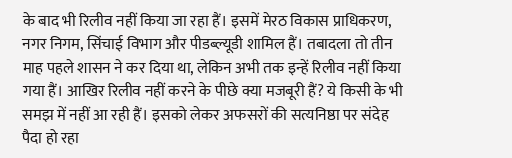के बाद भी रिलीव नहीं किया जा रहा हैं। इसमें मेरठ विकास प्राधिकरण, नगर निगम, सिंचाई विभाग और पीडब्ल्यूडी शामिल हैं। तबादला तो तीन माह पहले शासन ने कर दिया था, लेकिन अभी तक इन्हें रिलीव नहीं किया गया हैं। आखिर रिलीव नहीं करने के पीछे क्या मजबूरी हैं? ये किसी के भी समझ में नहीं आ रही हैं। इसको लेकर अफसरों की सत्यनिष्ठा पर संदेह पैदा हो रहा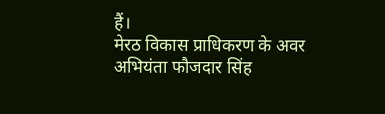हैं।
मेरठ विकास प्राधिकरण के अवर अभियंता फौजदार सिंह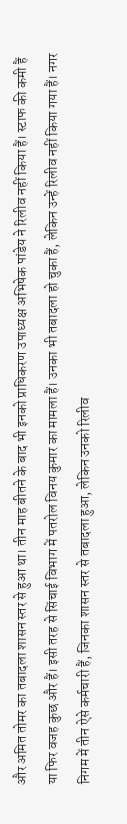और अमित तोमर का तबादला शासन स्तर से हुआ था। तीन माह बीतने के बाद भी इनको प्राधिकरण उपाध्यक्ष अभिषेक पांडेय ने रिलीव नहीं किया हैं। स्टाफ की कमी हैं या फिर वजह कुछ और हैं। इसी तरह से सिंचाई विभाग में पतरोल विनय कुमार का मामला हैं। उनका भी तबादला हो चुका हैं, लेकिन उन्हें रिलीव नहीं किया गया हैं। नगर निगम में तीन ऐसे कर्मचारी हैं, जिनका शासन स्तर से तबादला हुआ, लेकिन उनको रिलीव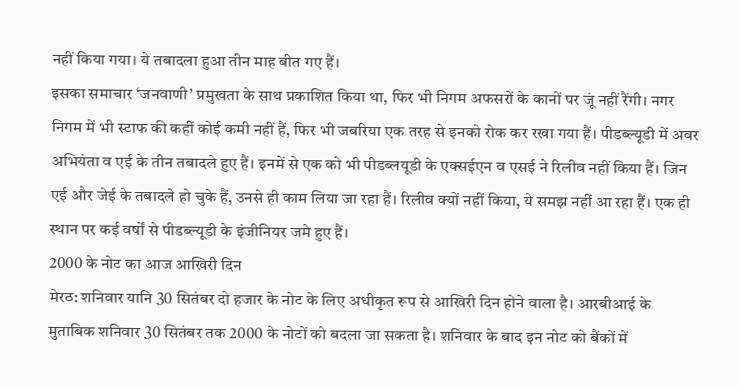नहीं किया गया। ये तबादला हुआ तीन माह बीत गए हैं।
इसका समाचार ‘जनवाणी’ प्रमुखता के साथ प्रकाशित किया था, फिर भी निगम अफसरों के कानों पर जूं नहीं रैंगी। नगर निगम में भी स्टाफ की कहीं कोई कमी नहीं हैं, फिर भी जबरिया एक तरह से इनको रोक कर रखा गया हैं। पीडब्ल्यूडी में अवर अभियंता व एई के तीन तबादले हुए हैं। इनमें से एक को भी पीडब्लयूडी के एक्सईएन व एसई ने रिलीव नहीं किया हैं। जिन एई और जेई के तबादले हो चुके हैं, उनसे ही काम लिया जा रहा हैं। रिलीव क्यों नहीं किया, ये समझ नहीं आ रहा हैं। एक ही स्थान पर कई वर्षों से पीडब्ल्यूडी के इंजीनियर जमे हुए हैं।
2000 के नोट का आज आखिरी दिन
मेरठ: शनिवार यानि 30 सितंबर दो हजार के नोट के लिए अधीकृत रूप से आखिरी दिन होने वाला है। आरबीआई के मुताबिक शनिवार 30 सितंबर तक 2000 के नोटों को बदला जा सकता है। शनिवार के बाद इन नोट को बैंकों में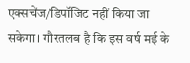एक्सचेंज/डिपॉजिट नहीं किया जा सकेगा। गौरतलब है कि इस वर्ष मई के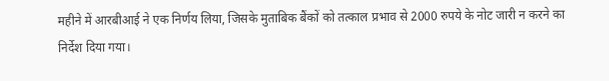महीने में आरबीआई ने एक निर्णय लिया, जिसके मुताबिक बैंकों को तत्काल प्रभाव से 2000 रुपये के नोट जारी न करने का निर्देश दिया गया।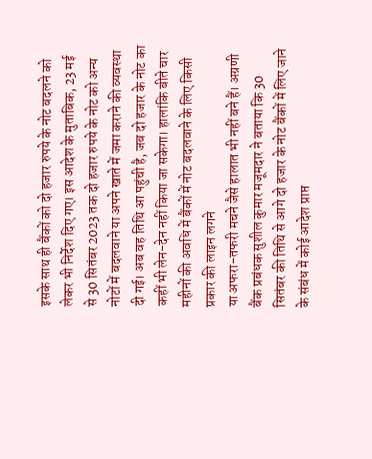इसके साथ ही बैंकों को दो हजार रुपये के नोट बदलने को लेकर भी निर्देश दिए गए। इस आदेश के मुताबिक, 23 मई से 30 सितंबर 2023 तक दो हजार रुपये के नोट को अन्य नोटों में बदलवाने या अपने खाते में जमा कराने की व्यवस्था दी गई। अब वह तिथि आ पहुंची है, जब दो हजार के नोट का कहीं भी लेन-देन नहीं किया जा सकेगा। हालांकि बीते चार महीनों की अवधि में बैंकों में नोट बदलवाने के लिए किसी प्रकार की लाइन लगने
या अफरा-तफरी मचने जैसे हालात भी नहीं बने हैं। अग्रणी बैंक प्रबंधक सुशील कुमार मजूमदार ने बताया कि 30 सितंबर की तिथि से आगे दो हजार के नोट बैंकों में लिए जाने के संबंध में कोई आदेश प्राप्त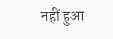नहीं हुआ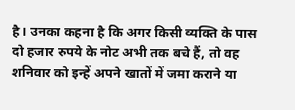है। उनका कहना है कि अगर किसी व्यक्ति के पास दो हजार रुपये के नोट अभी तक बचे हैं, तो वह शनिवार को इन्हें अपने खातों में जमा कराने या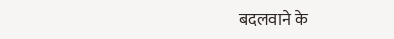बदलवाने के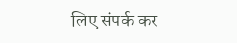लिए संपर्क कर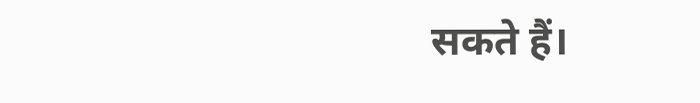सकते हैं।